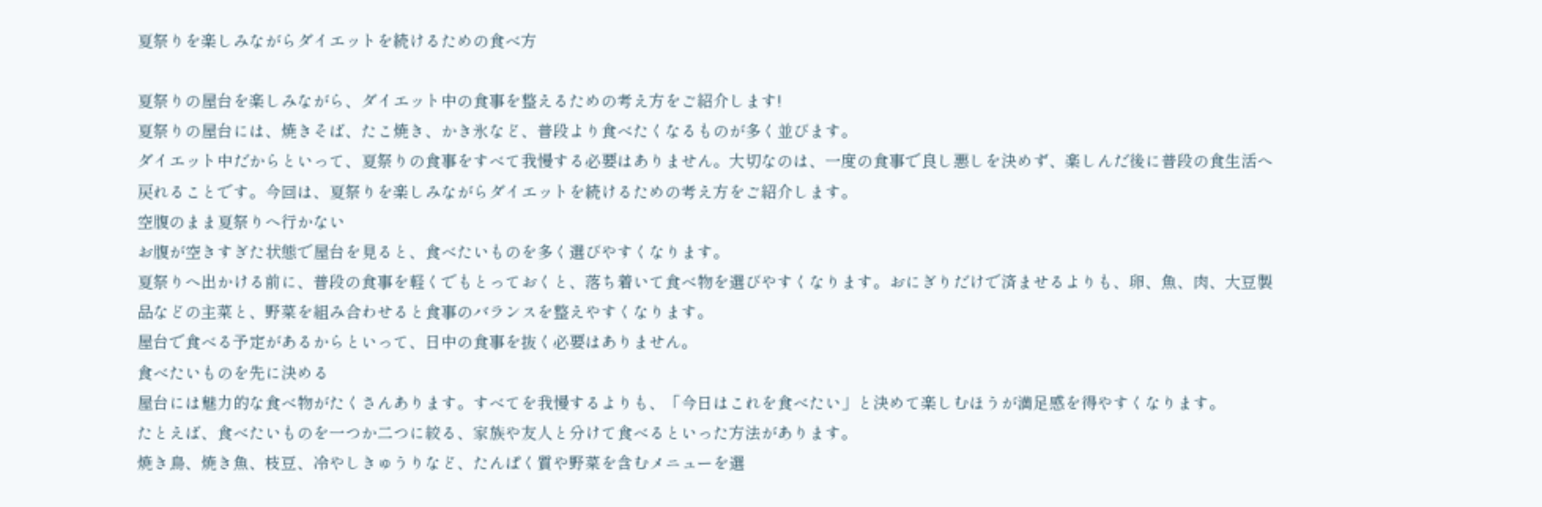夏祭りを楽しみながらダイエットを続けるための食べ方

夏祭りの屋台を楽しみながら、ダイエット中の食事を整えるための考え方をご紹介します!
夏祭りの屋台には、焼きそば、たこ焼き、かき氷など、普段より食べたくなるものが多く並びます。
ダイエット中だからといって、夏祭りの食事をすべて我慢する必要はありません。大切なのは、一度の食事で良し悪しを決めず、楽しんだ後に普段の食生活へ戻れることです。今回は、夏祭りを楽しみながらダイエットを続けるための考え方をご紹介します。
空腹のまま夏祭りへ行かない
お腹が空きすぎた状態で屋台を見ると、食べたいものを多く選びやすくなります。
夏祭りへ出かける前に、普段の食事を軽くでもとっておくと、落ち着いて食べ物を選びやすくなります。おにぎりだけで済ませるよりも、卵、魚、肉、大豆製品などの主菜と、野菜を組み合わせると食事のバランスを整えやすくなります。
屋台で食べる予定があるからといって、日中の食事を抜く必要はありません。
食べたいものを先に決める
屋台には魅力的な食べ物がたくさんあります。すべてを我慢するよりも、「今日はこれを食べたい」と決めて楽しむほうが満足感を得やすくなります。
たとえば、食べたいものを一つか二つに絞る、家族や友人と分けて食べるといった方法があります。
焼き鳥、焼き魚、枝豆、冷やしきゅうりなど、たんぱく質や野菜を含むメニューを選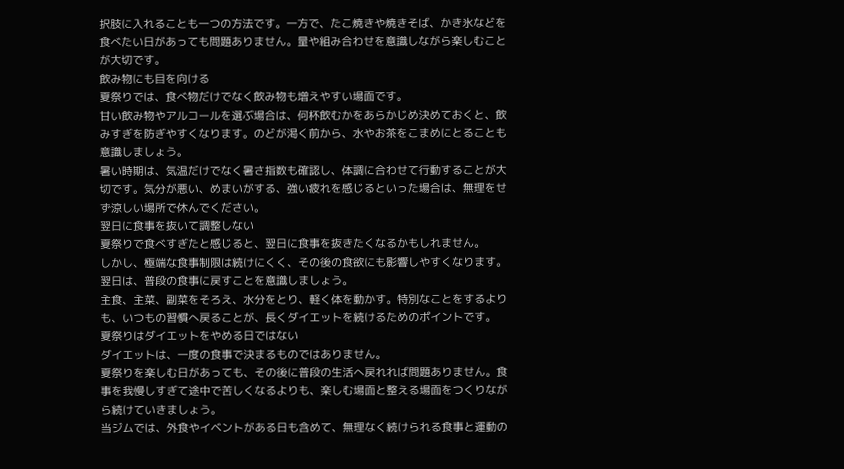択肢に入れることも一つの方法です。一方で、たこ焼きや焼きそば、かき氷などを食べたい日があっても問題ありません。量や組み合わせを意識しながら楽しむことが大切です。
飲み物にも目を向ける
夏祭りでは、食べ物だけでなく飲み物も増えやすい場面です。
甘い飲み物やアルコールを選ぶ場合は、何杯飲むかをあらかじめ決めておくと、飲みすぎを防ぎやすくなります。のどが渇く前から、水やお茶をこまめにとることも意識しましょう。
暑い時期は、気温だけでなく暑さ指数も確認し、体調に合わせて行動することが大切です。気分が悪い、めまいがする、強い疲れを感じるといった場合は、無理をせず涼しい場所で休んでください。
翌日に食事を抜いて調整しない
夏祭りで食べすぎたと感じると、翌日に食事を抜きたくなるかもしれません。
しかし、極端な食事制限は続けにくく、その後の食欲にも影響しやすくなります。翌日は、普段の食事に戻すことを意識しましょう。
主食、主菜、副菜をそろえ、水分をとり、軽く体を動かす。特別なことをするよりも、いつもの習慣へ戻ることが、長くダイエットを続けるためのポイントです。
夏祭りはダイエットをやめる日ではない
ダイエットは、一度の食事で決まるものではありません。
夏祭りを楽しむ日があっても、その後に普段の生活へ戻れれば問題ありません。食事を我慢しすぎて途中で苦しくなるよりも、楽しむ場面と整える場面をつくりながら続けていきましょう。
当ジムでは、外食やイベントがある日も含めて、無理なく続けられる食事と運動の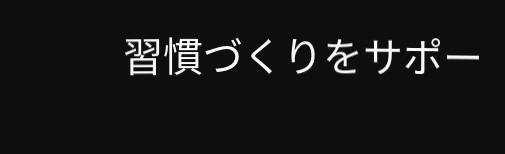習慣づくりをサポー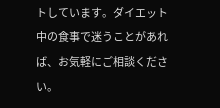トしています。ダイエット中の食事で迷うことがあれば、お気軽にご相談ください。